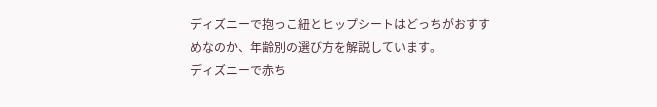ディズニーで抱っこ紐とヒップシートはどっちがおすすめなのか、年齢別の選び方を解説しています。
ディズニーで赤ち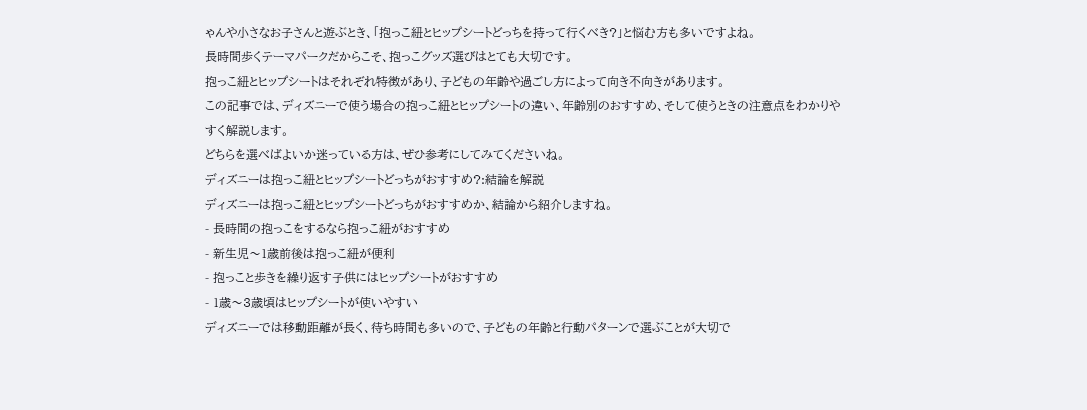ゃんや小さなお子さんと遊ぶとき、「抱っこ紐とヒップシートどっちを持って行くべき?」と悩む方も多いですよね。
長時間歩くテーマパークだからこそ、抱っこグッズ選びはとても大切です。
抱っこ紐とヒップシートはそれぞれ特徴があり、子どもの年齢や過ごし方によって向き不向きがあります。
この記事では、ディズニーで使う場合の抱っこ紐とヒップシートの違い、年齢別のおすすめ、そして使うときの注意点をわかりやすく解説します。
どちらを選べばよいか迷っている方は、ぜひ参考にしてみてくださいね。
ディズニーは抱っこ紐とヒップシートどっちがおすすめ?:結論を解説
ディズニーは抱っこ紐とヒップシートどっちがおすすめか、結論から紹介しますね。
- 長時間の抱っこをするなら抱っこ紐がおすすめ
- 新生児〜1歳前後は抱っこ紐が便利
- 抱っこと歩きを繰り返す子供にはヒップシートがおすすめ
- 1歳〜3歳頃はヒップシートが使いやすい
ディズニーでは移動距離が長く、待ち時間も多いので、子どもの年齢と行動パターンで選ぶことが大切で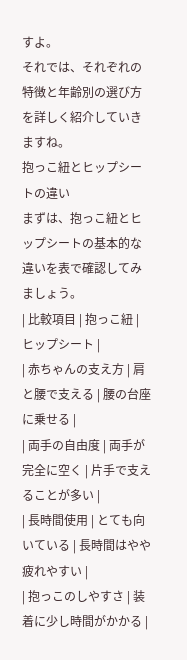すよ。
それでは、それぞれの特徴と年齢別の選び方を詳しく紹介していきますね。
抱っこ紐とヒップシートの違い
まずは、抱っこ紐とヒップシートの基本的な違いを表で確認してみましょう。
| 比較項目 | 抱っこ紐 | ヒップシート |
| 赤ちゃんの支え方 | 肩と腰で支える | 腰の台座に乗せる |
| 両手の自由度 | 両手が完全に空く | 片手で支えることが多い |
| 長時間使用 | とても向いている | 長時間はやや疲れやすい |
| 抱っこのしやすさ | 装着に少し時間がかかる |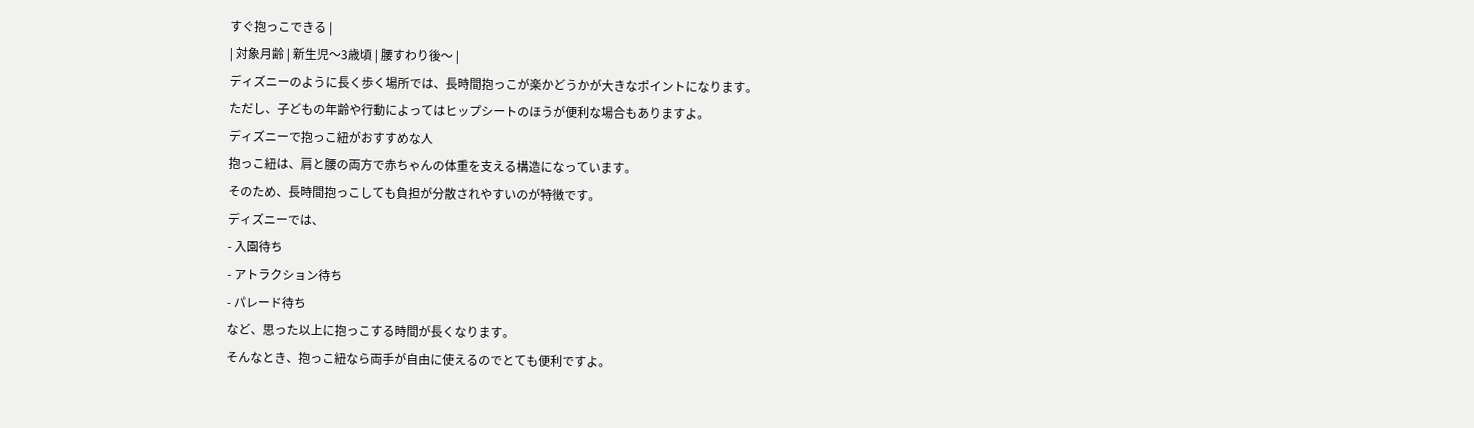すぐ抱っこできる |
| 対象月齢 | 新生児〜3歳頃 | 腰すわり後〜 |
ディズニーのように長く歩く場所では、長時間抱っこが楽かどうかが大きなポイントになります。
ただし、子どもの年齢や行動によってはヒップシートのほうが便利な場合もありますよ。
ディズニーで抱っこ紐がおすすめな人
抱っこ紐は、肩と腰の両方で赤ちゃんの体重を支える構造になっています。
そのため、長時間抱っこしても負担が分散されやすいのが特徴です。
ディズニーでは、
- 入園待ち
- アトラクション待ち
- パレード待ち
など、思った以上に抱っこする時間が長くなります。
そんなとき、抱っこ紐なら両手が自由に使えるのでとても便利ですよ。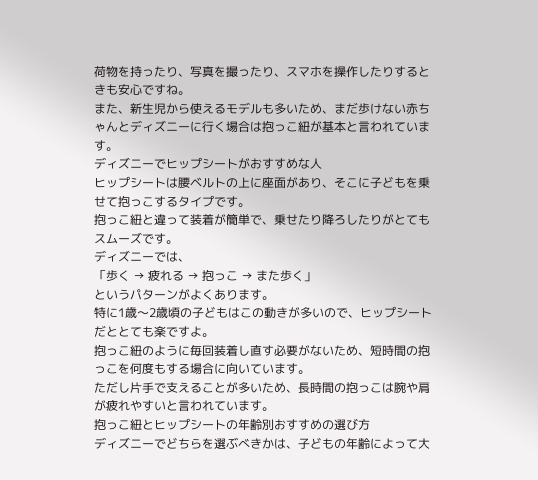荷物を持ったり、写真を撮ったり、スマホを操作したりするときも安心ですね。
また、新生児から使えるモデルも多いため、まだ歩けない赤ちゃんとディズニーに行く場合は抱っこ紐が基本と言われています。
ディズニーでヒップシートがおすすめな人
ヒップシートは腰ベルトの上に座面があり、そこに子どもを乗せて抱っこするタイプです。
抱っこ紐と違って装着が簡単で、乗せたり降ろしたりがとてもスムーズです。
ディズニーでは、
「歩く → 疲れる → 抱っこ → また歩く」
というパターンがよくあります。
特に1歳〜2歳頃の子どもはこの動きが多いので、ヒップシートだととても楽ですよ。
抱っこ紐のように毎回装着し直す必要がないため、短時間の抱っこを何度もする場合に向いています。
ただし片手で支えることが多いため、長時間の抱っこは腕や肩が疲れやすいと言われています。
抱っこ紐とヒップシートの年齢別おすすめの選び方
ディズニーでどちらを選ぶべきかは、子どもの年齢によって大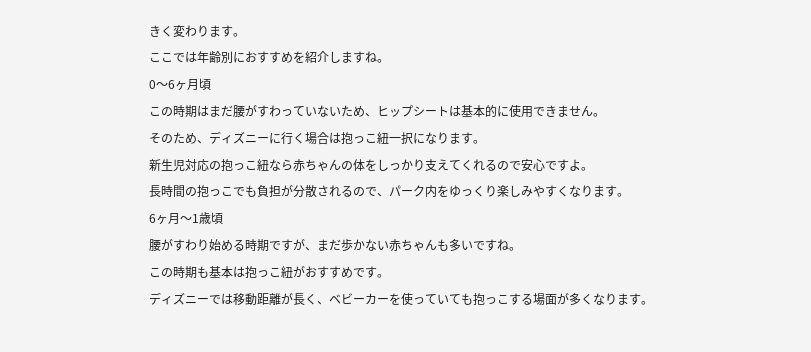きく変わります。
ここでは年齢別におすすめを紹介しますね。
0〜6ヶ月頃
この時期はまだ腰がすわっていないため、ヒップシートは基本的に使用できません。
そのため、ディズニーに行く場合は抱っこ紐一択になります。
新生児対応の抱っこ紐なら赤ちゃんの体をしっかり支えてくれるので安心ですよ。
長時間の抱っこでも負担が分散されるので、パーク内をゆっくり楽しみやすくなります。
6ヶ月〜1歳頃
腰がすわり始める時期ですが、まだ歩かない赤ちゃんも多いですね。
この時期も基本は抱っこ紐がおすすめです。
ディズニーでは移動距離が長く、ベビーカーを使っていても抱っこする場面が多くなります。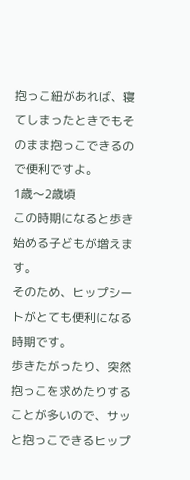抱っこ紐があれば、寝てしまったときでもそのまま抱っこできるので便利ですよ。
1歳〜2歳頃
この時期になると歩き始める子どもが増えます。
そのため、ヒップシートがとても便利になる時期です。
歩きたがったり、突然抱っこを求めたりすることが多いので、サッと抱っこできるヒップ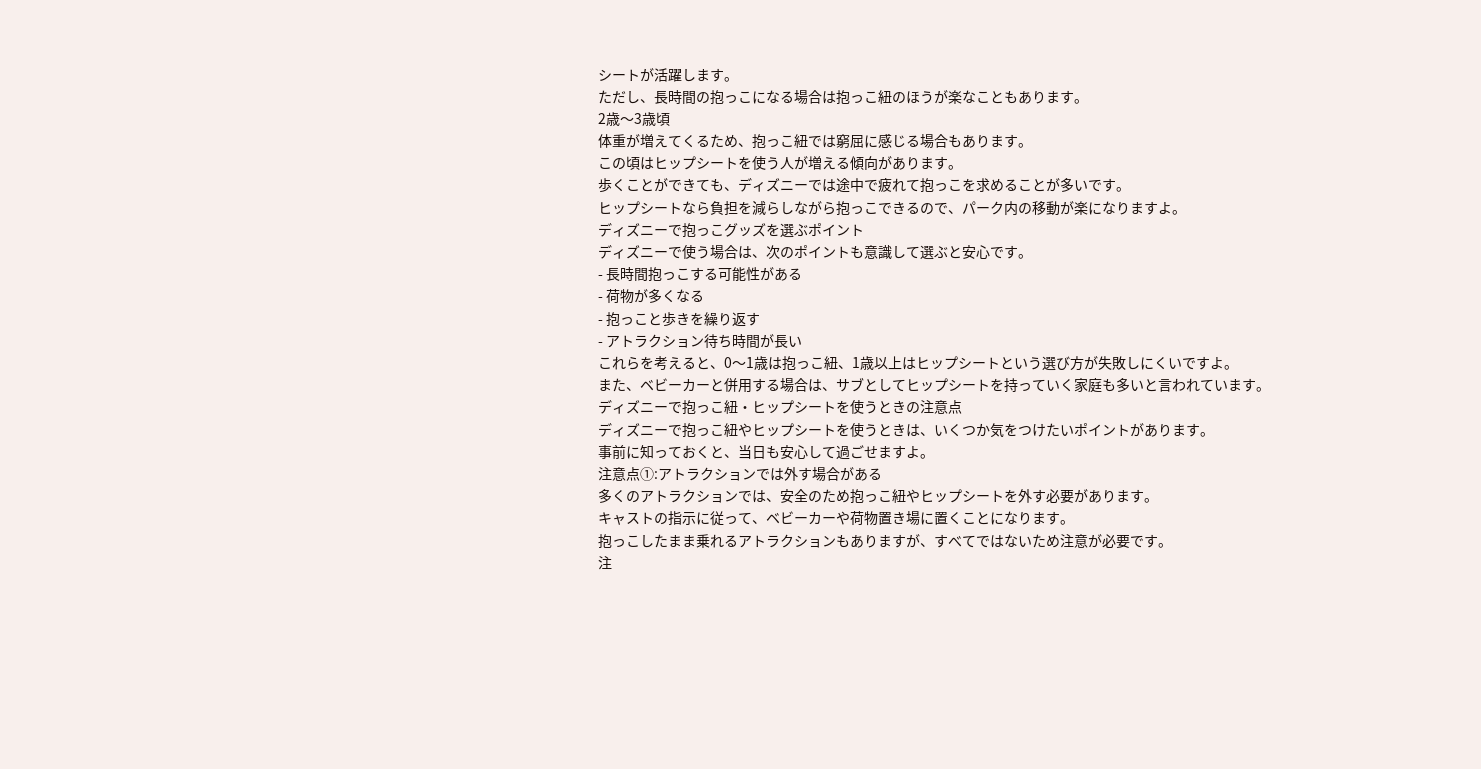シートが活躍します。
ただし、長時間の抱っこになる場合は抱っこ紐のほうが楽なこともあります。
2歳〜3歳頃
体重が増えてくるため、抱っこ紐では窮屈に感じる場合もあります。
この頃はヒップシートを使う人が増える傾向があります。
歩くことができても、ディズニーでは途中で疲れて抱っこを求めることが多いです。
ヒップシートなら負担を減らしながら抱っこできるので、パーク内の移動が楽になりますよ。
ディズニーで抱っこグッズを選ぶポイント
ディズニーで使う場合は、次のポイントも意識して選ぶと安心です。
- 長時間抱っこする可能性がある
- 荷物が多くなる
- 抱っこと歩きを繰り返す
- アトラクション待ち時間が長い
これらを考えると、0〜1歳は抱っこ紐、1歳以上はヒップシートという選び方が失敗しにくいですよ。
また、ベビーカーと併用する場合は、サブとしてヒップシートを持っていく家庭も多いと言われています。
ディズニーで抱っこ紐・ヒップシートを使うときの注意点
ディズニーで抱っこ紐やヒップシートを使うときは、いくつか気をつけたいポイントがあります。
事前に知っておくと、当日も安心して過ごせますよ。
注意点①:アトラクションでは外す場合がある
多くのアトラクションでは、安全のため抱っこ紐やヒップシートを外す必要があります。
キャストの指示に従って、ベビーカーや荷物置き場に置くことになります。
抱っこしたまま乗れるアトラクションもありますが、すべてではないため注意が必要です。
注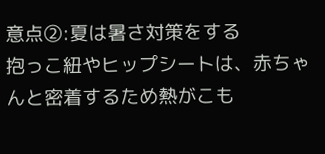意点➁:夏は暑さ対策をする
抱っこ紐やヒップシートは、赤ちゃんと密着するため熱がこも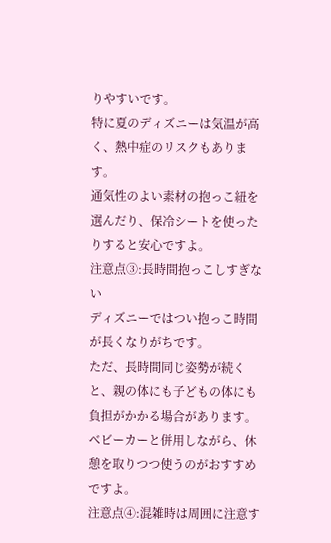りやすいです。
特に夏のディズニーは気温が高く、熱中症のリスクもあります。
通気性のよい素材の抱っこ紐を選んだり、保冷シートを使ったりすると安心ですよ。
注意点③:長時間抱っこしすぎない
ディズニーではつい抱っこ時間が長くなりがちです。
ただ、長時間同じ姿勢が続くと、親の体にも子どもの体にも負担がかかる場合があります。
ベビーカーと併用しながら、休憩を取りつつ使うのがおすすめですよ。
注意点④:混雑時は周囲に注意す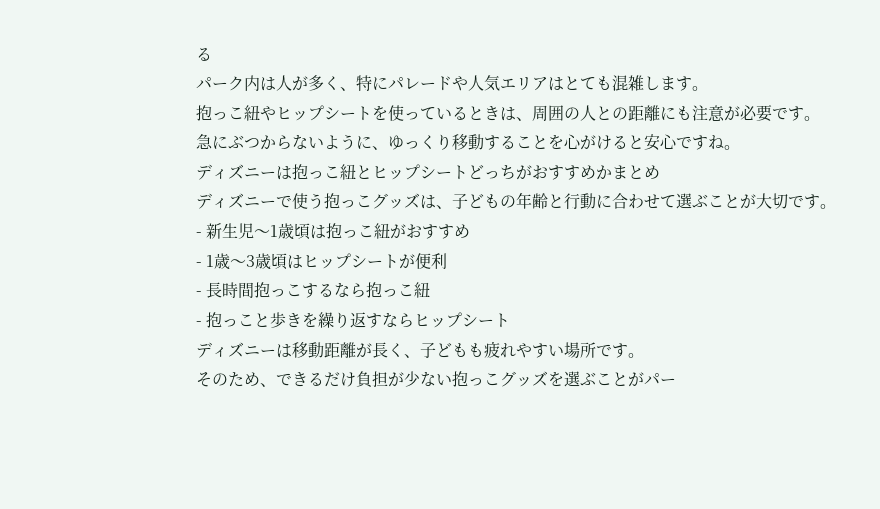る
パーク内は人が多く、特にパレードや人気エリアはとても混雑します。
抱っこ紐やヒップシートを使っているときは、周囲の人との距離にも注意が必要です。
急にぶつからないように、ゆっくり移動することを心がけると安心ですね。
ディズニーは抱っこ紐とヒップシートどっちがおすすめかまとめ
ディズニーで使う抱っこグッズは、子どもの年齢と行動に合わせて選ぶことが大切です。
- 新生児〜1歳頃は抱っこ紐がおすすめ
- 1歳〜3歳頃はヒップシートが便利
- 長時間抱っこするなら抱っこ紐
- 抱っこと歩きを繰り返すならヒップシート
ディズニーは移動距離が長く、子どもも疲れやすい場所です。
そのため、できるだけ負担が少ない抱っこグッズを選ぶことがパー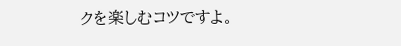クを楽しむコツですよ。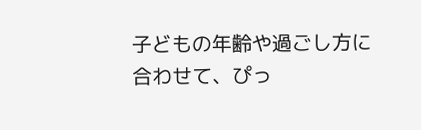子どもの年齢や過ごし方に合わせて、ぴっ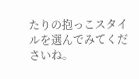たりの抱っこスタイルを選んでみてくださいね。